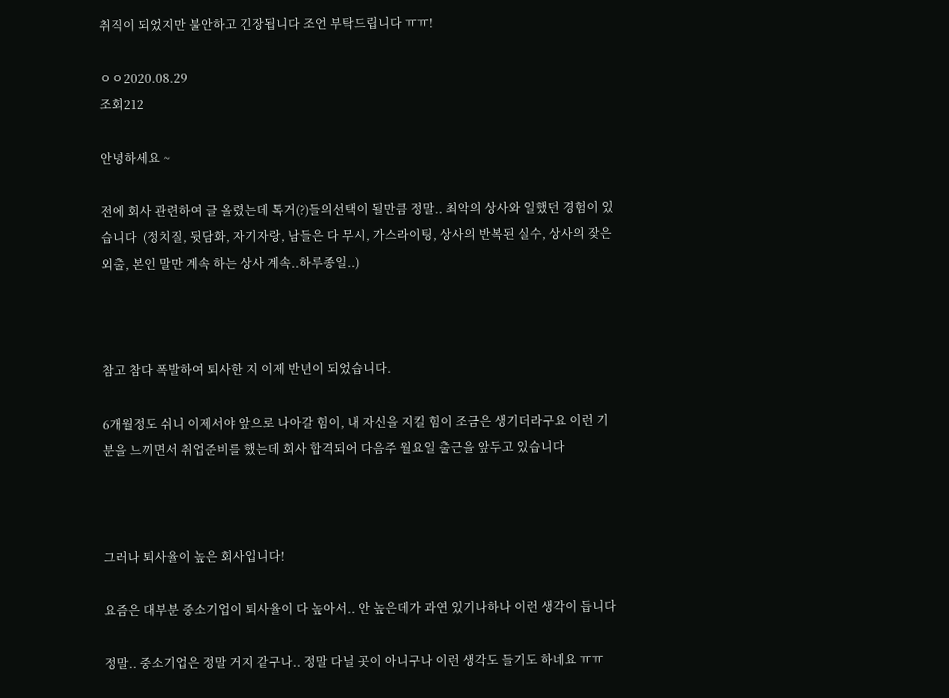취직이 되었지만 불안하고 긴장됩니다 조언 부탁드립니다 ㅠㅠ!

ㅇㅇ2020.08.29
조회212

안녕하세요 ~

전에 회사 관련하여 글 올렸는데 톡거(?)들의선택이 될만큼 정말.. 최악의 상사와 일했던 경험이 있습니다  (정치질, 뒷담화, 자기자랑, 남들은 다 무시, 가스라이팅, 상사의 반복된 실수, 상사의 잦은 외출, 본인 말만 계속 하는 상사 계속..하루종일..)



참고 참다 폭발하여 퇴사한 지 이제 반년이 되었습니다.

6개월정도 쉬니 이제서야 앞으로 나아갈 힘이, 내 자신을 지킬 힘이 조금은 생기더라구요 이런 기분을 느끼면서 취업준비를 했는데 회사 합격되어 다음주 월요일 출근을 앞두고 있습니다



그러나 퇴사율이 높은 회사입니다!

요즘은 대부분 중소기업이 퇴사율이 다 높아서.. 안 높은데가 과연 있기나하나 이런 생각이 듭니다

정말.. 중소기업은 정말 거지 같구나.. 정말 다닐 곳이 아니구나 이런 생각도 들기도 하네요 ㅠㅠ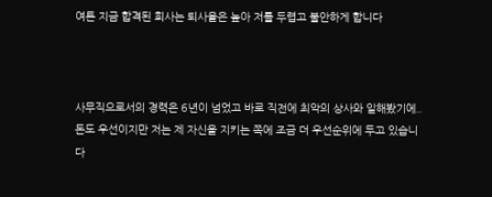여튼 지금 합격된 회사는 퇴사율은 높아 저를 두렵고 불안하게 합니다



사무직으로서의 경력은 6년이 넘었고 바로 직전에 최악의 상사와 일해봤기에.. 돈도 우선이지만 저는 제 자신을 지키는 쪽에 조금 더 우선순위에 두고 있습니다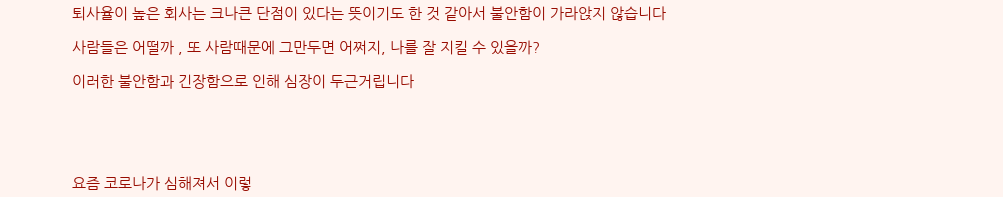퇴사율이 높은 회사는 크나큰 단점이 있다는 뜻이기도 한 것 같아서 불안함이 가라앉지 않습니다

사람들은 어떨까 , 또 사람때문에 그만두면 어쩌지, 나를 잘 지킬 수 있을까?

이러한 불안함과 긴장함으로 인해 심장이 두근거립니다





요즘 코로나가 심해져서 이렇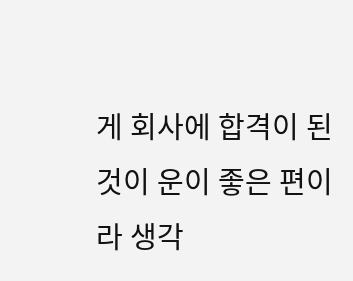게 회사에 합격이 된 것이 운이 좋은 편이라 생각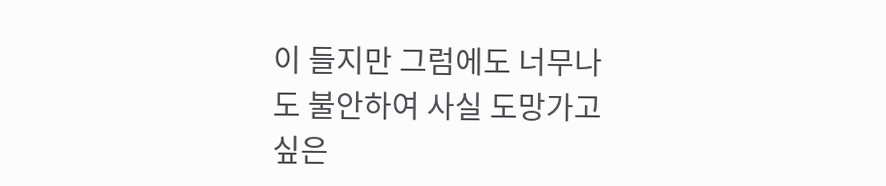이 들지만 그럼에도 너무나도 불안하여 사실 도망가고 싶은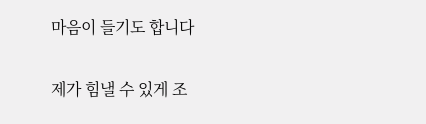마음이 들기도 합니다

제가 힘낼 수 있게 조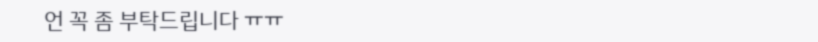언 꼭 좀 부탁드립니다 ㅠㅠ